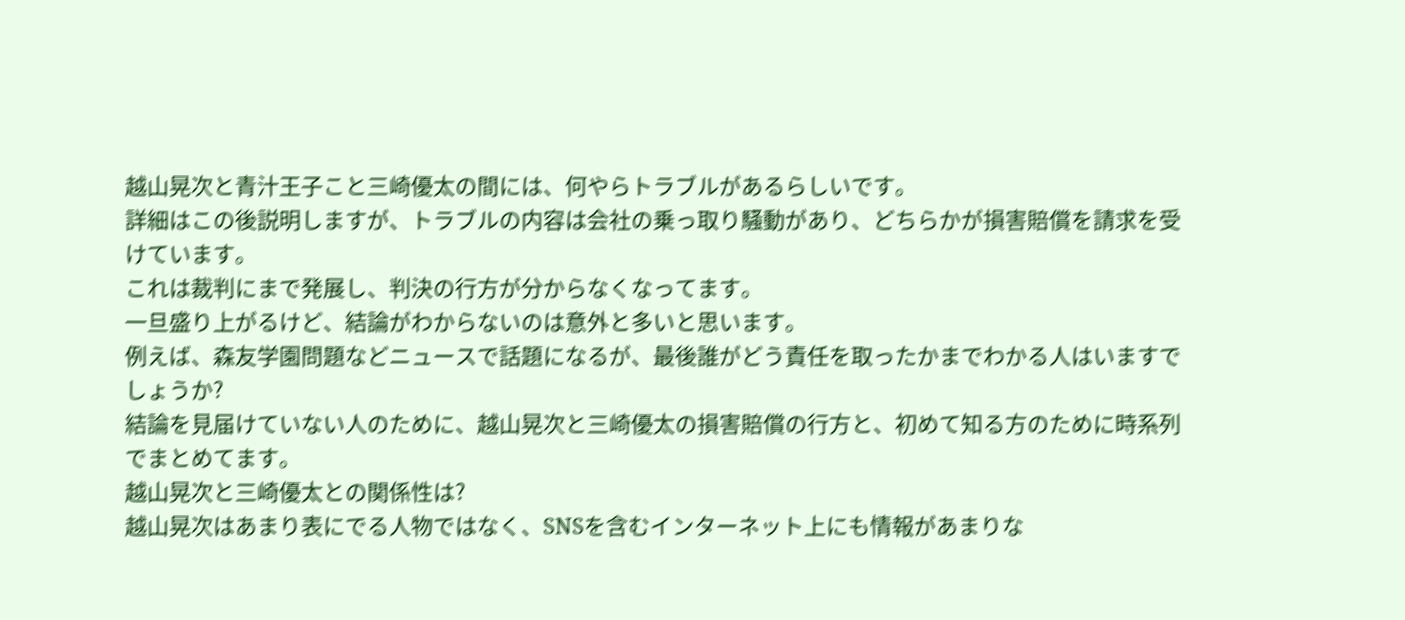越山晃次と青汁王子こと三崎優太の間には、何やらトラブルがあるらしいです。
詳細はこの後説明しますが、トラブルの内容は会社の乗っ取り騒動があり、どちらかが損害賠償を請求を受けています。
これは裁判にまで発展し、判決の行方が分からなくなってます。
一旦盛り上がるけど、結論がわからないのは意外と多いと思います。
例えば、森友学園問題などニュースで話題になるが、最後誰がどう責任を取ったかまでわかる人はいますでしょうか?
結論を見届けていない人のために、越山晃次と三崎優太の損害賠償の行方と、初めて知る方のために時系列でまとめてます。
越山晃次と三崎優太との関係性は?
越山晃次はあまり表にでる人物ではなく、SNSを含むインターネット上にも情報があまりな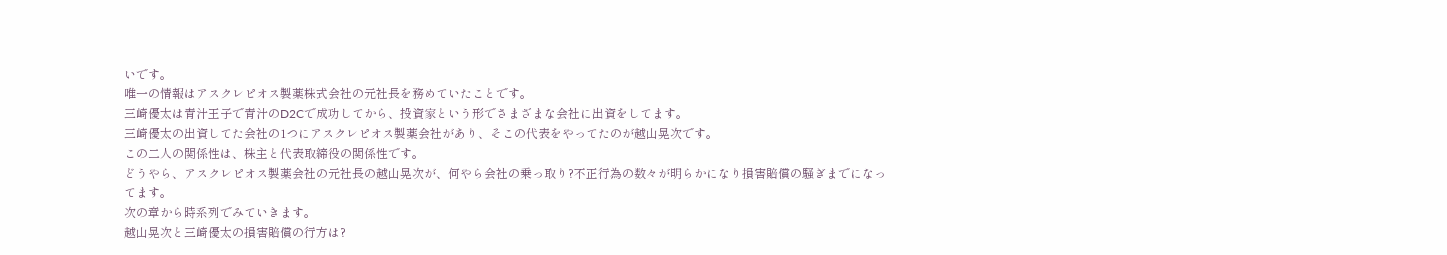いです。
唯一の情報はアスクレピオス製薬株式会社の元社長を務めていたことです。
三崎優太は青汁王子で青汁のD2Cで成功してから、投資家という形でさまざまな会社に出資をしてます。
三崎優太の出資してた会社の1つにアスクレピオス製薬会社があり、そこの代表をやってたのが越山晃次です。
この二人の関係性は、株主と代表取締役の関係性です。
どうやら、アスクレピオス製薬会社の元社長の越山晃次が、何やら会社の乗っ取り?不正行為の数々が明らかになり損害賠償の騒ぎまでになってます。
次の章から時系列でみていきます。
越山晃次と三崎優太の損害賠償の行方は?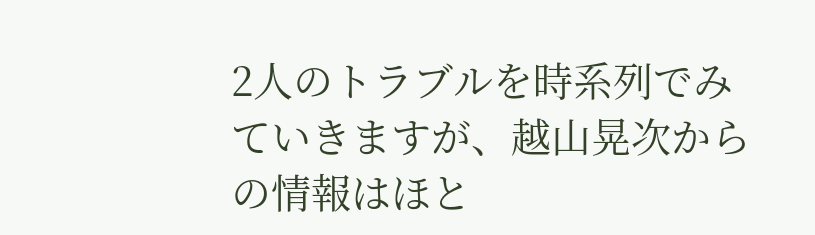2人のトラブルを時系列でみていきますが、越山晃次からの情報はほと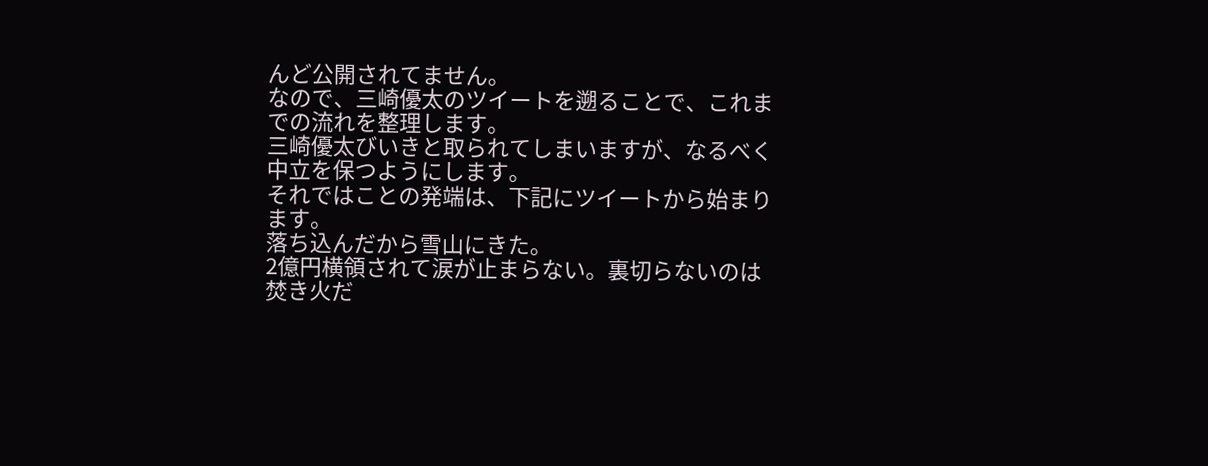んど公開されてません。
なので、三崎優太のツイートを遡ることで、これまでの流れを整理します。
三崎優太びいきと取られてしまいますが、なるべく中立を保つようにします。
それではことの発端は、下記にツイートから始まります。
落ち込んだから雪山にきた。
2億円横領されて涙が止まらない。裏切らないのは焚き火だ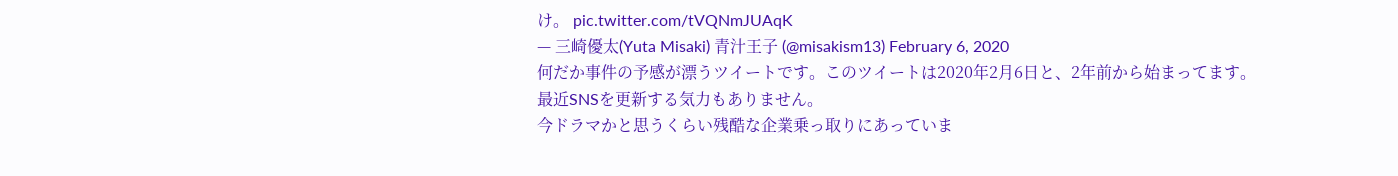け。 pic.twitter.com/tVQNmJUAqK
— 三崎優太(Yuta Misaki) 青汁王子 (@misakism13) February 6, 2020
何だか事件の予感が漂うツイートです。このツイートは2020年2月6日と、2年前から始まってます。
最近SNSを更新する気力もありません。
今ドラマかと思うくらい残酷な企業乗っ取りにあっていま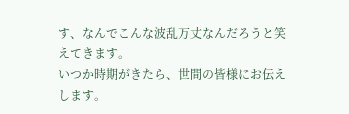す、なんでこんな波乱万丈なんだろうと笑えてきます。
いつか時期がきたら、世間の皆様にお伝えします。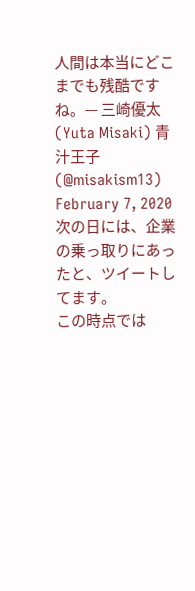人間は本当にどこまでも残酷ですね。— 三崎優太(Yuta Misaki) 青汁王子 (@misakism13) February 7, 2020
次の日には、企業の乗っ取りにあったと、ツイートしてます。
この時点では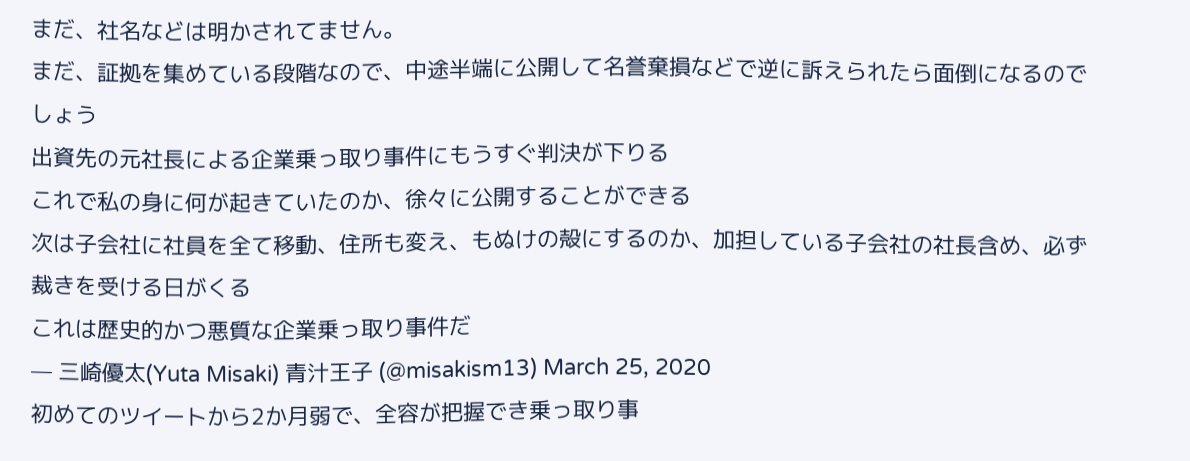まだ、社名などは明かされてません。
まだ、証拠を集めている段階なので、中途半端に公開して名誉棄損などで逆に訴えられたら面倒になるのでしょう
出資先の元社長による企業乗っ取り事件にもうすぐ判決が下りる
これで私の身に何が起きていたのか、徐々に公開することができる
次は子会社に社員を全て移動、住所も変え、もぬけの殻にするのか、加担している子会社の社長含め、必ず裁きを受ける日がくる
これは歴史的かつ悪質な企業乗っ取り事件だ
— 三崎優太(Yuta Misaki) 青汁王子 (@misakism13) March 25, 2020
初めてのツイートから2か月弱で、全容が把握でき乗っ取り事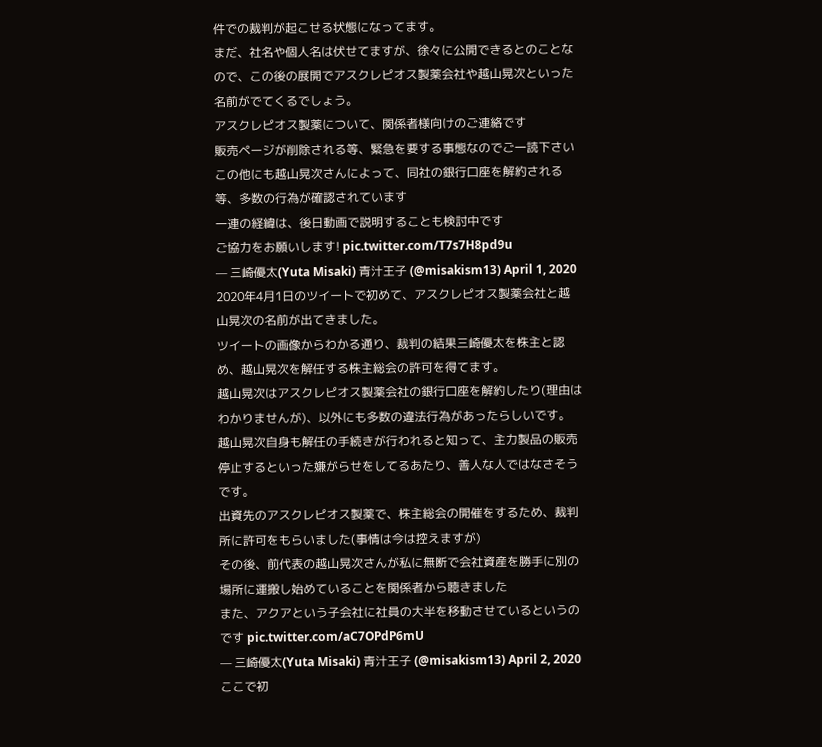件での裁判が起こせる状態になってます。
まだ、社名や個人名は伏せてますが、徐々に公開できるとのことなので、この後の展開でアスクレピオス製薬会社や越山晃次といった名前がでてくるでしょう。
アスクレピオス製薬について、関係者様向けのご連絡です
販売ページが削除される等、緊急を要する事態なのでご一読下さい
この他にも越山晃次さんによって、同社の銀行口座を解約される等、多数の行為が確認されています
一連の経緯は、後日動画で説明することも検討中です
ご協力をお願いします! pic.twitter.com/T7s7H8pd9u
— 三崎優太(Yuta Misaki) 青汁王子 (@misakism13) April 1, 2020
2020年4月1日のツイートで初めて、アスクレピオス製薬会社と越山晃次の名前が出てきました。
ツイートの画像からわかる通り、裁判の結果三崎優太を株主と認め、越山晃次を解任する株主総会の許可を得てます。
越山晃次はアスクレピオス製薬会社の銀行口座を解約したり(理由はわかりませんが)、以外にも多数の違法行為があったらしいです。
越山晃次自身も解任の手続きが行われると知って、主力製品の販売停止するといった嫌がらせをしてるあたり、善人な人ではなさそうです。
出資先のアスクレピオス製薬で、株主総会の開催をするため、裁判所に許可をもらいました(事情は今は控えますが)
その後、前代表の越山晃次さんが私に無断で会社資産を勝手に別の場所に運搬し始めていることを関係者から聴きました
また、アクアという子会社に社員の大半を移動させているというのです pic.twitter.com/aC7OPdP6mU
— 三崎優太(Yuta Misaki) 青汁王子 (@misakism13) April 2, 2020
ここで初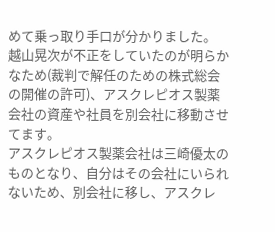めて乗っ取り手口が分かりました。
越山晃次が不正をしていたのが明らかなため(裁判で解任のための株式総会の開催の許可)、アスクレピオス製薬会社の資産や社員を別会社に移動させてます。
アスクレピオス製薬会社は三崎優太のものとなり、自分はその会社にいられないため、別会社に移し、アスクレ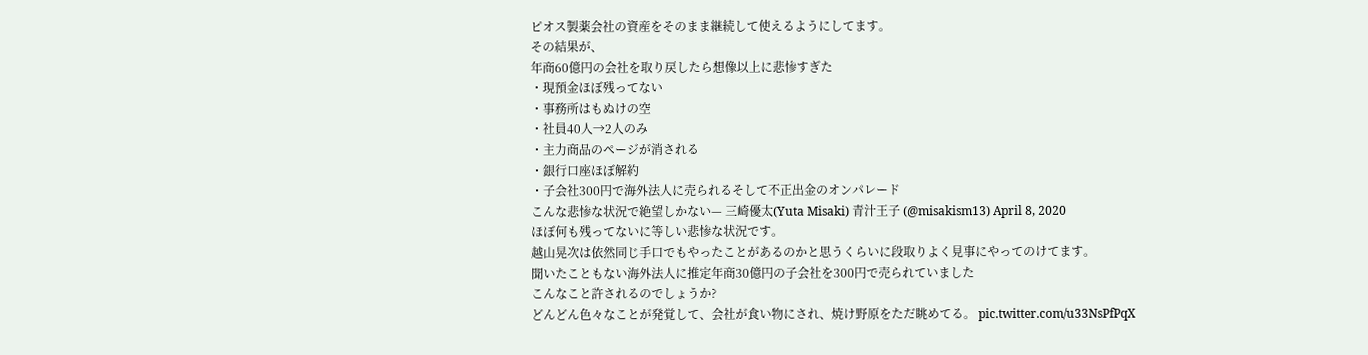ピオス製薬会社の資産をそのまま継続して使えるようにしてます。
その結果が、
年商60億円の会社を取り戻したら想像以上に悲惨すぎた
・現預金ほぼ残ってない
・事務所はもぬけの空
・社員40人→2人のみ
・主力商品のページが消される
・銀行口座ほぼ解約
・子会社300円で海外法人に売られるそして不正出金のオンパレード
こんな悲惨な状況で絶望しかない— 三崎優太(Yuta Misaki) 青汁王子 (@misakism13) April 8, 2020
ほぼ何も残ってないに等しい悲惨な状況です。
越山晃次は依然同じ手口でもやったことがあるのかと思うくらいに段取りよく見事にやってのけてます。
聞いたこともない海外法人に推定年商30億円の子会社を300円で売られていました
こんなこと許されるのでしょうか?
どんどん色々なことが発覚して、会社が食い物にされ、焼け野原をただ眺めてる。 pic.twitter.com/u33NsPfPqX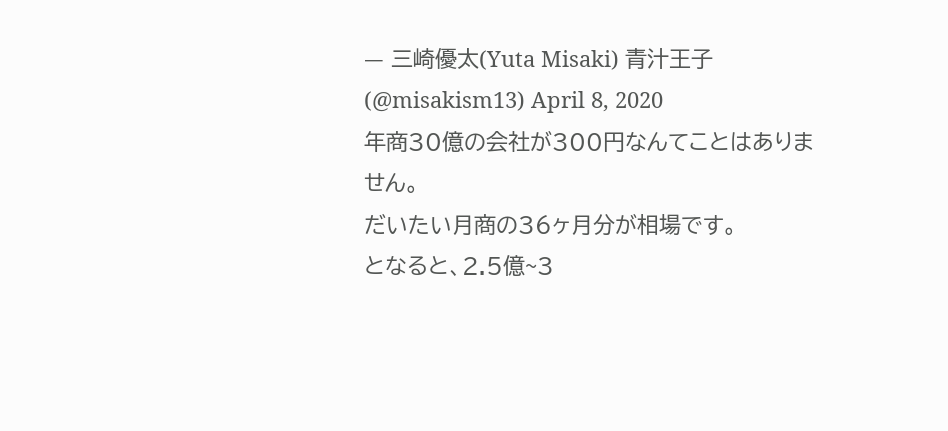— 三崎優太(Yuta Misaki) 青汁王子 (@misakism13) April 8, 2020
年商30億の会社が300円なんてことはありません。
だいたい月商の36ヶ月分が相場です。
となると、2.5億~3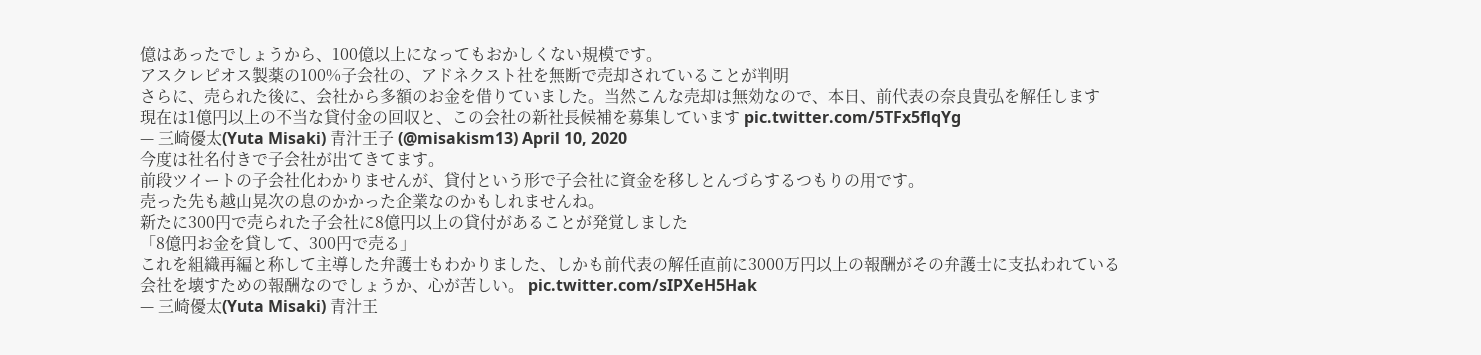億はあったでしょうから、100億以上になってもおかしくない規模です。
アスクレピオス製薬の100%子会社の、アドネクスト社を無断で売却されていることが判明
さらに、売られた後に、会社から多額のお金を借りていました。当然こんな売却は無効なので、本日、前代表の奈良貴弘を解任します
現在は1億円以上の不当な貸付金の回収と、この会社の新社長候補を募集しています pic.twitter.com/5TFx5flqYg
— 三崎優太(Yuta Misaki) 青汁王子 (@misakism13) April 10, 2020
今度は社名付きで子会社が出てきてます。
前段ツイートの子会社化わかりませんが、貸付という形で子会社に資金を移しとんづらするつもりの用です。
売った先も越山晃次の息のかかった企業なのかもしれませんね。
新たに300円で売られた子会社に8億円以上の貸付があることが発覚しました
「8億円お金を貸して、300円で売る」
これを組織再編と称して主導した弁護士もわかりました、しかも前代表の解任直前に3000万円以上の報酬がその弁護士に支払われている
会社を壊すための報酬なのでしょうか、心が苦しい。 pic.twitter.com/sIPXeH5Hak
— 三崎優太(Yuta Misaki) 青汁王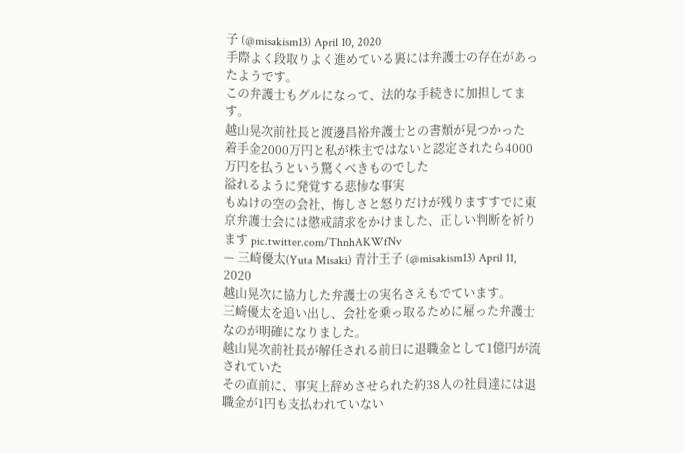子 (@misakism13) April 10, 2020
手際よく段取りよく進めている裏には弁護士の存在があったようです。
この弁護士もグルになって、法的な手続きに加担してます。
越山晃次前社長と渡邊昌裕弁護士との書類が見つかった
着手金2000万円と私が株主ではないと認定されたら4000万円を払うという驚くべきものでした
溢れるように発覚する悲惨な事実
もぬけの空の会社、悔しさと怒りだけが残りますすでに東京弁護士会には懲戒請求をかけました、正しい判断を祈ります pic.twitter.com/ThnhAKWfNv
— 三崎優太(Yuta Misaki) 青汁王子 (@misakism13) April 11, 2020
越山晃次に協力した弁護士の実名さえもでています。
三崎優太を追い出し、会社を乗っ取るために雇った弁護士なのが明確になりました。
越山晃次前社長が解任される前日に退職金として1億円が流されていた
その直前に、事実上辞めさせられた約38人の社員達には退職金が1円も支払われていない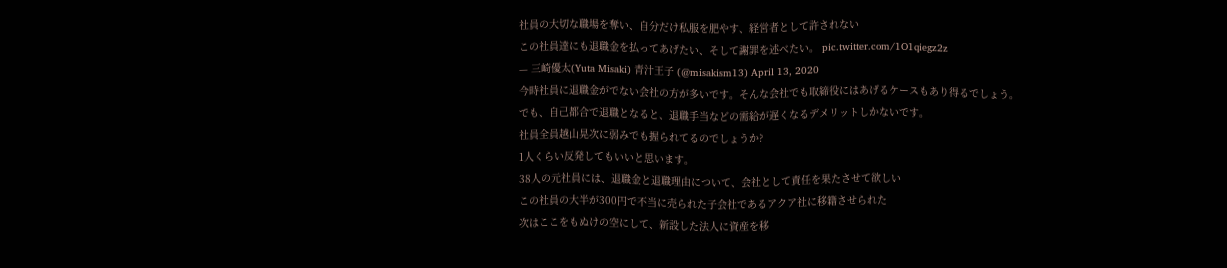社員の大切な職場を奪い、自分だけ私服を肥やす、経営者として許されない
この社員達にも退職金を払ってあげたい、そして謝罪を述べたい。 pic.twitter.com/1O1qiegz2z
— 三崎優太(Yuta Misaki) 青汁王子 (@misakism13) April 13, 2020
今時社員に退職金がでない会社の方が多いです。そんな会社でも取締役にはあげるケースもあり得るでしょう。
でも、自己都合で退職となると、退職手当などの需給が遅くなるデメリットしかないです。
社員全員越山晃次に弱みでも握られてるのでしょうか?
1人くらい反発してもいいと思います。
38人の元社員には、退職金と退職理由について、会社として責任を果たさせて欲しい
この社員の大半が300円で不当に売られた子会社であるアクア社に移籍させられた
次はここをもぬけの空にして、新設した法人に資産を移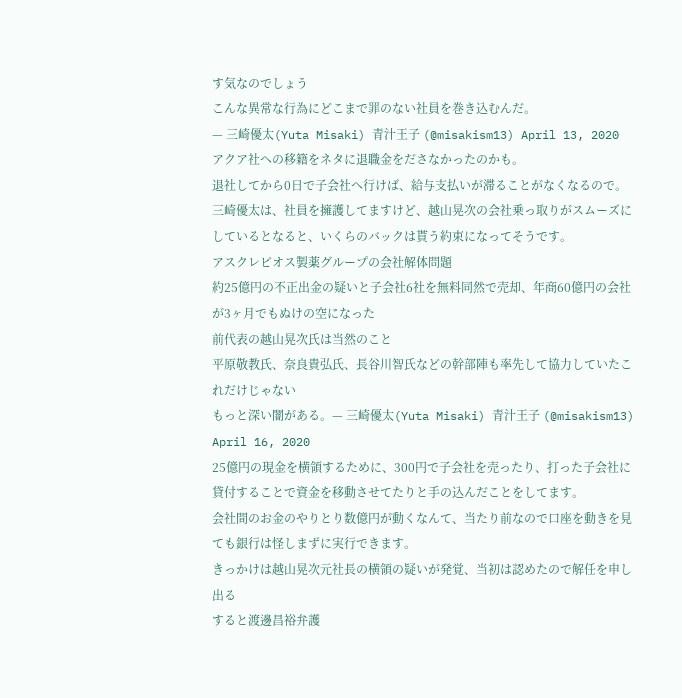す気なのでしょう
こんな異常な行為にどこまで罪のない社員を巻き込むんだ。
— 三崎優太(Yuta Misaki) 青汁王子 (@misakism13) April 13, 2020
アクア社への移籍をネタに退職金をださなかったのかも。
退社してから0日で子会社へ行けば、給与支払いが滞ることがなくなるので。
三崎優太は、社員を擁護してますけど、越山晃次の会社乗っ取りがスムーズにしているとなると、いくらのバックは貰う約束になってそうです。
アスクレピオス製薬グループの会社解体問題
約25億円の不正出金の疑いと子会社6社を無料同然で売却、年商60億円の会社が3ヶ月でもぬけの空になった
前代表の越山晃次氏は当然のこと
平原敬教氏、奈良貴弘氏、長谷川智氏などの幹部陣も率先して協力していたこれだけじゃない
もっと深い闇がある。— 三崎優太(Yuta Misaki) 青汁王子 (@misakism13) April 16, 2020
25億円の現金を横領するために、300円で子会社を売ったり、打った子会社に貸付することで資金を移動させてたりと手の込んだことをしてます。
会社間のお金のやりとり数億円が動くなんて、当たり前なので口座を動きを見ても銀行は怪しまずに実行できます。
きっかけは越山晃次元社長の横領の疑いが発覚、当初は認めたので解任を申し出る
すると渡邊昌裕弁護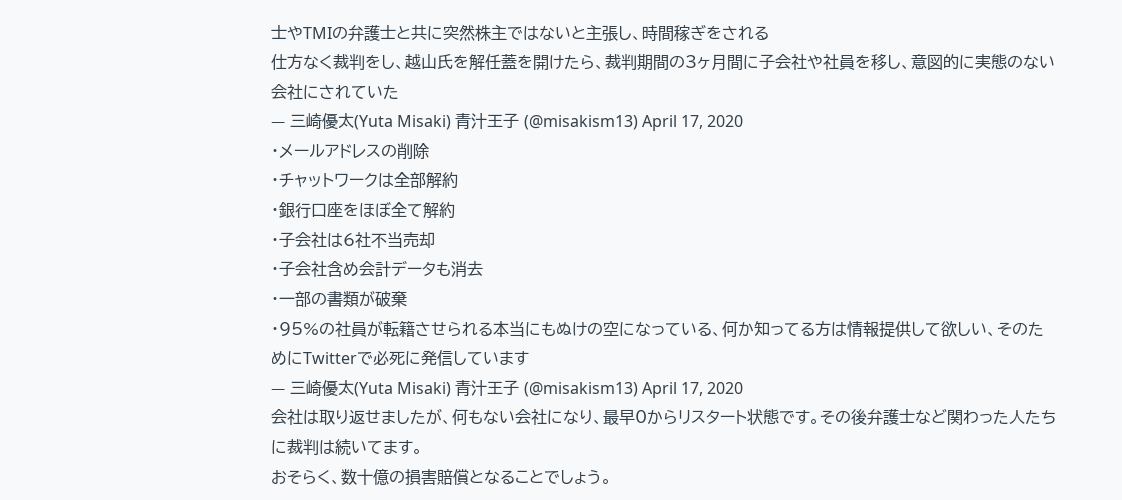士やTMIの弁護士と共に突然株主ではないと主張し、時間稼ぎをされる
仕方なく裁判をし、越山氏を解任蓋を開けたら、裁判期間の3ヶ月間に子会社や社員を移し、意図的に実態のない会社にされていた
— 三崎優太(Yuta Misaki) 青汁王子 (@misakism13) April 17, 2020
・メールアドレスの削除
・チャットワークは全部解約
・銀行口座をほぼ全て解約
・子会社は6社不当売却
・子会社含め会計データも消去
・一部の書類が破棄
・95%の社員が転籍させられる本当にもぬけの空になっている、何か知ってる方は情報提供して欲しい、そのためにTwitterで必死に発信しています
— 三崎優太(Yuta Misaki) 青汁王子 (@misakism13) April 17, 2020
会社は取り返せましたが、何もない会社になり、最早0からリスタート状態です。その後弁護士など関わった人たちに裁判は続いてます。
おそらく、数十億の損害賠償となることでしょう。